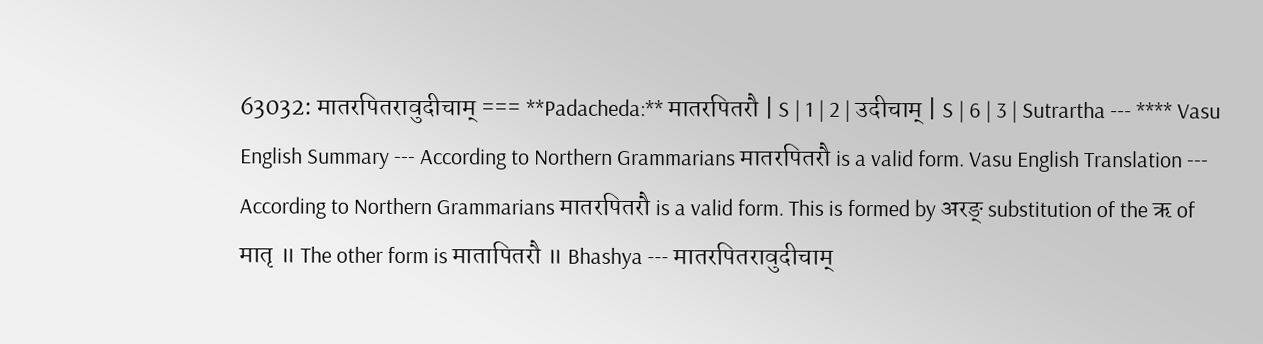63032: मातरपितरावुदीचाम् === **Padacheda:** मातरपितरौ | S | 1 | 2 | उदीचाम् | S | 6 | 3 | Sutrartha --- **** Vasu English Summary --- According to Northern Grammarians मातरपितरौ is a valid form. Vasu English Translation --- According to Northern Grammarians मातरपितरौ is a valid form. This is formed by अरङ् substitution of the ऋ of मातृ ॥ The other form is मातापितरौ ॥ Bhashya --- मातरपितरावुदीचाम्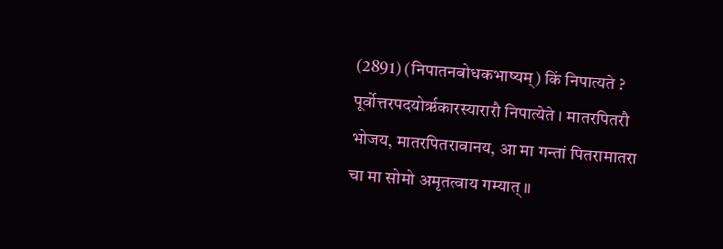(2891) (निपातनबोधकभाष्यम्) किं निपात्यते ? पूर्वोत्तरपदयोर्ऋकारस्यारारौ निपात्येते । मातरपितरौ भोजय, मातरपितरावानय, आ मा गन्तां पितरामातरा चा मा सोमो अमृतत्वाय गम्यात् ॥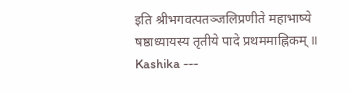इति श्रीभगवत्पतञ्जलिप्रणीते महाभाष्ये षष्ठाध्यायस्य तृतीये पादे प्रथममाह्निकम् ॥ Kashika ---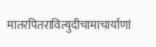मातरपितरावित्युदीचामाचार्याणां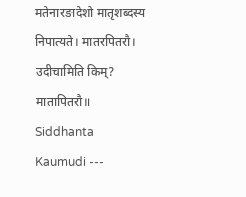मतेनारङादेशो मातृशब्दस्य निपात्यते। मातरपितरौ। उदीचामिति किम्? मातापितरौ॥ Siddhanta Kaumudi ---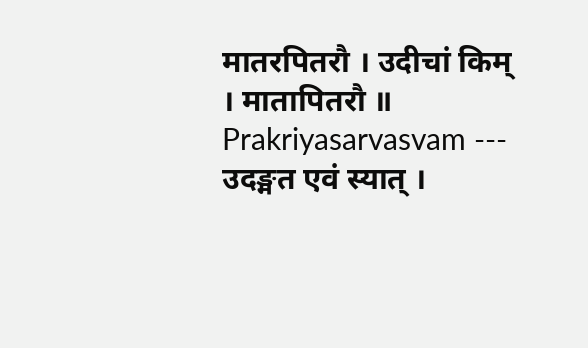मातरपितरौ । उदीचां किम् । मातापितरौ ॥ Prakriyasarvasvam --- उदङ्मत एवं स्यात् ।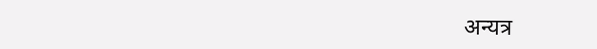अन्यत्र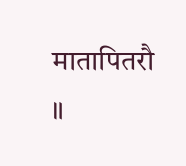मातापितरौ ॥